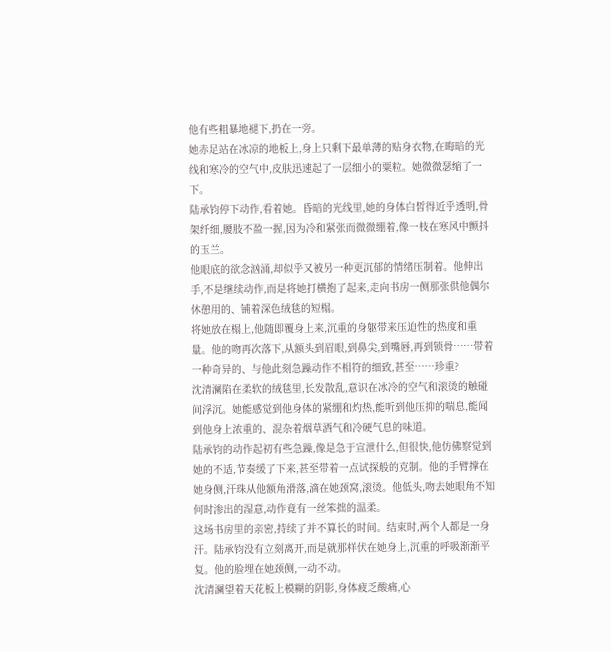他有些粗暴地褪下,扔在一旁。
她赤足站在冰凉的地板上,身上只剩下最单薄的贴身衣物,在晦暗的光线和寒冷的空气中,皮肤迅速起了一层细小的粟粒。她微微瑟缩了一下。
陆承钧停下动作,看着她。昏暗的光线里,她的身体白皙得近乎透明,骨架纤细,腰肢不盈一握,因为冷和紧张而微微绷着,像一枝在寒风中颤抖的玉兰。
他眼底的欲念汹涌,却似乎又被另一种更沉郁的情绪压制着。他伸出手,不是继续动作,而是将她打横抱了起来,走向书房一侧那张供他偶尔休憩用的、铺着深色绒毯的短榻。
将她放在榻上,他随即覆身上来,沉重的身躯带来压迫性的热度和重量。他的吻再次落下,从额头到眉眼,到鼻尖,到嘴唇,再到锁骨……带着一种奇异的、与他此刻急躁动作不相符的细致,甚至……珍重?
沈清澜陷在柔软的绒毯里,长发散乱,意识在冰冷的空气和滚烫的触碰间浮沉。她能感觉到他身体的紧绷和灼热,能听到他压抑的喘息,能闻到他身上浓重的、混杂着烟草酒气和冷硬气息的味道。
陆承钧的动作起初有些急躁,像是急于宣泄什么,但很快,他仿佛察觉到她的不适,节奏缓了下来,甚至带着一点试探般的克制。他的手臂撑在她身侧,汗珠从他额角滑落,滴在她颈窝,滚烫。他低头,吻去她眼角不知何时渗出的湿意,动作竟有一丝笨拙的温柔。
这场书房里的亲密,持续了并不算长的时间。结束时,两个人都是一身汗。陆承钧没有立刻离开,而是就那样伏在她身上,沉重的呼吸渐渐平复。他的脸埋在她颈侧,一动不动。
沈清澜望着天花板上模糊的阴影,身体疲乏酸痛,心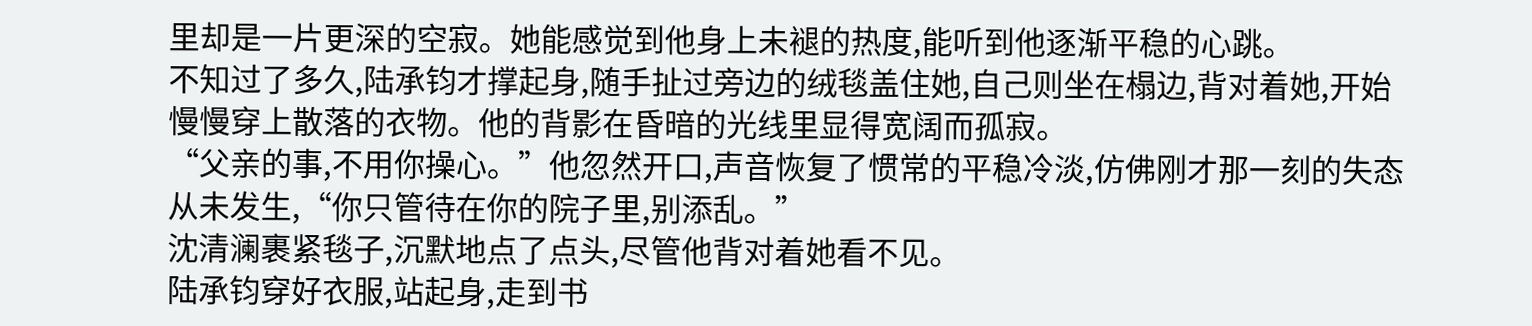里却是一片更深的空寂。她能感觉到他身上未褪的热度,能听到他逐渐平稳的心跳。
不知过了多久,陆承钧才撑起身,随手扯过旁边的绒毯盖住她,自己则坐在榻边,背对着她,开始慢慢穿上散落的衣物。他的背影在昏暗的光线里显得宽阔而孤寂。
“父亲的事,不用你操心。”他忽然开口,声音恢复了惯常的平稳冷淡,仿佛刚才那一刻的失态从未发生,“你只管待在你的院子里,别添乱。”
沈清澜裹紧毯子,沉默地点了点头,尽管他背对着她看不见。
陆承钧穿好衣服,站起身,走到书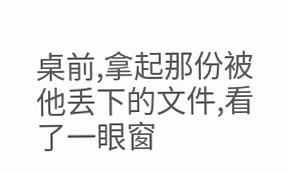桌前,拿起那份被他丢下的文件,看了一眼窗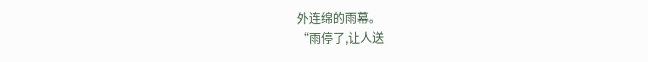外连绵的雨幕。
“雨停了,让人送